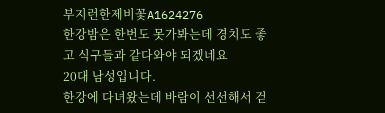부지런한제비꽃A1624276
한강밤은 한번도 못가봐는데 경치도 좋고 식구들과 같다와야 되겠네요
20대 남성입니다.
한강에 다녀왔는데 바람이 선선해서 걷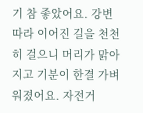기 참 좋았어요. 강변 따라 이어진 길을 천천히 걸으니 머리가 맑아지고 기분이 한결 가벼워졌어요. 자전거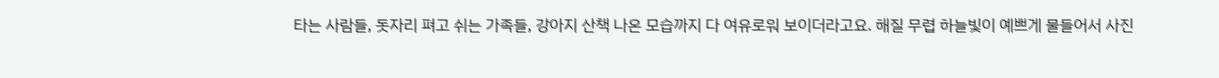타는 사람들, 돗자리 펴고 쉬는 가족들, 강아지 산책 나온 모습까지 다 여유로워 보이더라고요. 해질 무렵 하늘빛이 예쁘게 물들어서 사진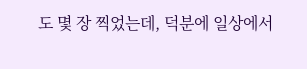도 몇 장 찍었는데, 덕분에 일상에서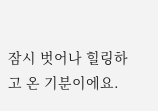잠시 벗어나 힐링하고 온 기분이에요.